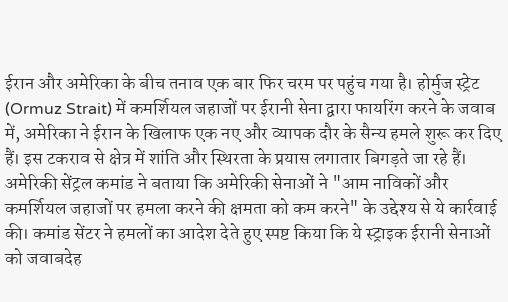ईरान और अमेरिका के बीच तनाव एक बार फिर चरम पर पहुंच गया है। होर्मुज स्ट्रेट (Ormuz Strait) में कमर्शियल जहाजों पर ईरानी सेना द्वारा फायरिंग करने के जवाब में, अमेरिका ने ईरान के खिलाफ एक नए और व्यापक दौर के सैन्य हमले शुरू कर दिए हैं। इस टकराव से क्षेत्र में शांति और स्थिरता के प्रयास लगातार बिगड़ते जा रहे हैं।
अमेरिकी सेंट्रल कमांड ने बताया कि अमेरिकी सेनाओं ने "आम नाविकों और कमर्शियल जहाजों पर हमला करने की क्षमता को कम करने" के उद्देश्य से ये कार्रवाई की। कमांड सेंटर ने हमलों का आदेश देते हुए स्पष्ट किया कि ये स्ट्राइक ईरानी सेनाओं को जवाबदेह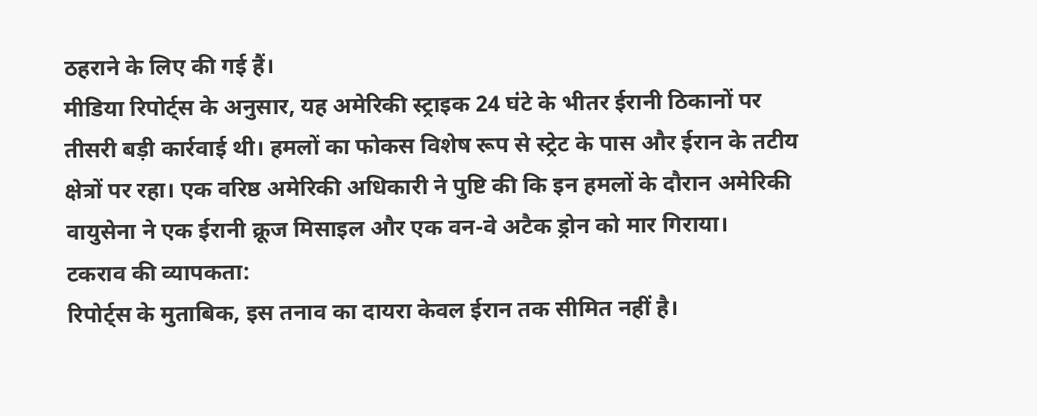ठहराने के लिए की गई हैं।
मीडिया रिपोर्ट्स के अनुसार, यह अमेरिकी स्ट्राइक 24 घंटे के भीतर ईरानी ठिकानों पर तीसरी बड़ी कार्रवाई थी। हमलों का फोकस विशेष रूप से स्ट्रेट के पास और ईरान के तटीय क्षेत्रों पर रहा। एक वरिष्ठ अमेरिकी अधिकारी ने पुष्टि की कि इन हमलों के दौरान अमेरिकी वायुसेना ने एक ईरानी क्रूज मिसाइल और एक वन-वे अटैक ड्रोन को मार गिराया।
टकराव की व्यापकता:
रिपोर्ट्स के मुताबिक, इस तनाव का दायरा केवल ईरान तक सीमित नहीं है।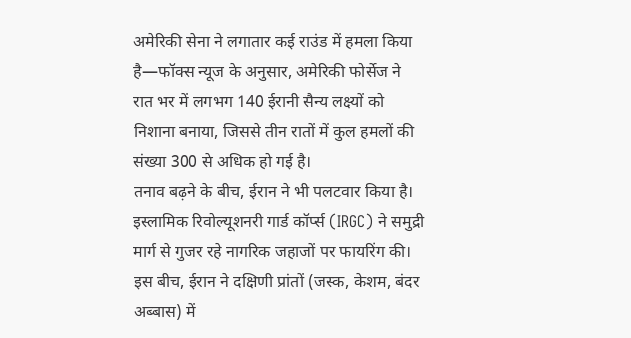अमेरिकी सेना ने लगातार कई राउंड में हमला किया है—फॉक्स न्यूज के अनुसार, अमेरिकी फोर्सेज ने रात भर में लगभग 140 ईरानी सैन्य लक्ष्यों को निशाना बनाया, जिससे तीन रातों में कुल हमलों की संख्या 300 से अधिक हो गई है।
तनाव बढ़ने के बीच, ईरान ने भी पलटवार किया है। इस्लामिक रिवोल्यूशनरी गार्ड कॉर्प्स (IRGC) ने समुद्री मार्ग से गुजर रहे नागरिक जहाजों पर फायरिंग की। इस बीच, ईरान ने दक्षिणी प्रांतों (जस्क, केशम, बंदर अब्बास) में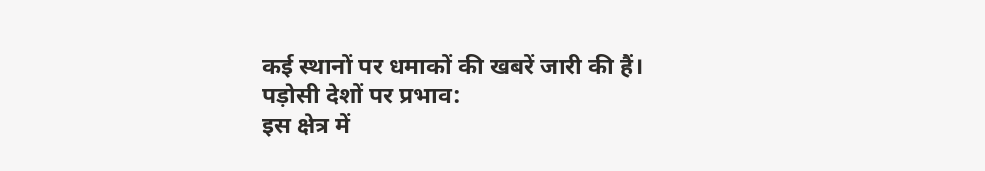कई स्थानों पर धमाकों की खबरें जारी की हैं।
पड़ोसी देशों पर प्रभाव:
इस क्षेत्र में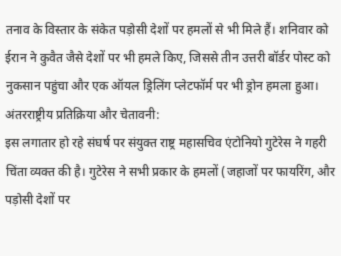तनाव के विस्तार के संकेत पड़ोसी देशों पर हमलों से भी मिले हैं। शनिवार को ईरान ने कुवैत जैसे देशों पर भी हमले किए, जिससे तीन उत्तरी बॉर्डर पोस्ट को नुकसान पहुंचा और एक ऑयल ड्रिलिंग प्लेटफॉर्म पर भी ड्रोन हमला हुआ।
अंतरराष्ट्रीय प्रतिक्रिया और चेतावनी:
इस लगातार हो रहे संघर्ष पर संयुक्त राष्ट्र महासचिव एंटोनियो गुटेरेस ने गहरी चिंता व्यक्त की है। गुटेरेस ने सभी प्रकार के हमलों (जहाजों पर फायरिंग, और पड़ोसी देशों पर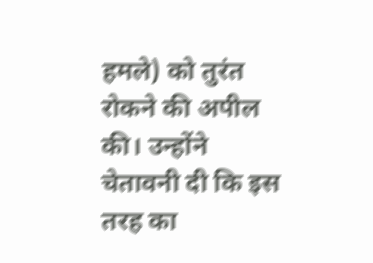हमले) को तुरंत रोकने की अपील की। उन्होंने चेतावनी दी कि इस तरह का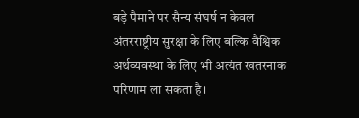बड़े पैमाने पर सैन्य संघर्ष न केवल अंतरराष्ट्रीय सुरक्षा के लिए बल्कि वैश्विक अर्थव्यवस्था के लिए भी अत्यंत खतरनाक परिणाम ला सकता है।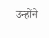उन्होंने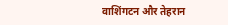वाशिंगटन और तेहरान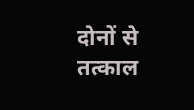दोनों से तत्काल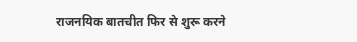राजनयिक बातचीत फिर से शुरू करने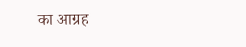का आग्रह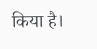किया है।